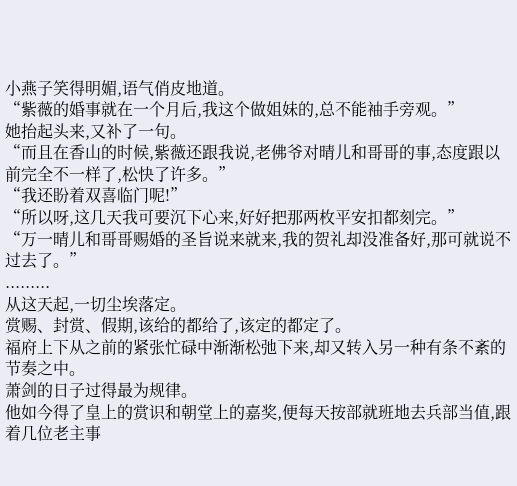小燕子笑得明媚,语气俏皮地道。
“紫薇的婚事就在一个月后,我这个做姐妹的,总不能袖手旁观。”
她抬起头来,又补了一句。
“而且在香山的时候,紫薇还跟我说,老佛爷对晴儿和哥哥的事,态度跟以前完全不一样了,松快了许多。”
“我还盼着双喜临门呢!”
“所以呀,这几天我可要沉下心来,好好把那两枚平安扣都刻完。”
“万一晴儿和哥哥赐婚的圣旨说来就来,我的贺礼却没准备好,那可就说不过去了。”
.........
从这天起,一切尘埃落定。
赏赐、封赏、假期,该给的都给了,该定的都定了。
福府上下从之前的紧张忙碌中渐渐松弛下来,却又转入另一种有条不紊的节奏之中。
萧剑的日子过得最为规律。
他如今得了皇上的赏识和朝堂上的嘉奖,便每天按部就班地去兵部当值,跟着几位老主事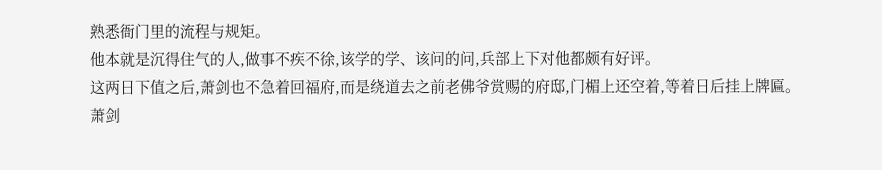熟悉衙门里的流程与规矩。
他本就是沉得住气的人,做事不疾不徐,该学的学、该问的问,兵部上下对他都颇有好评。
这两日下值之后,萧剑也不急着回福府,而是绕道去之前老佛爷赏赐的府邸,门楣上还空着,等着日后挂上牌匾。
萧剑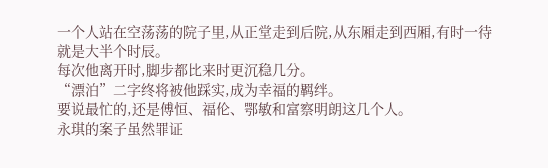一个人站在空荡荡的院子里,从正堂走到后院,从东厢走到西厢,有时一待就是大半个时辰。
每次他离开时,脚步都比来时更沉稳几分。
“漂泊”二字终将被他踩实,成为幸福的羁绊。
要说最忙的,还是傅恒、福伦、鄂敏和富察明朗这几个人。
永琪的案子虽然罪证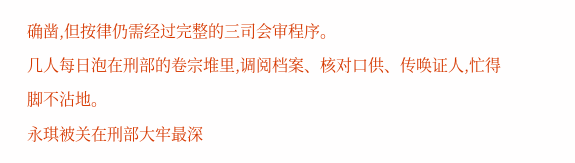确凿,但按律仍需经过完整的三司会审程序。
几人每日泡在刑部的卷宗堆里,调阅档案、核对口供、传唤证人,忙得脚不沾地。
永琪被关在刑部大牢最深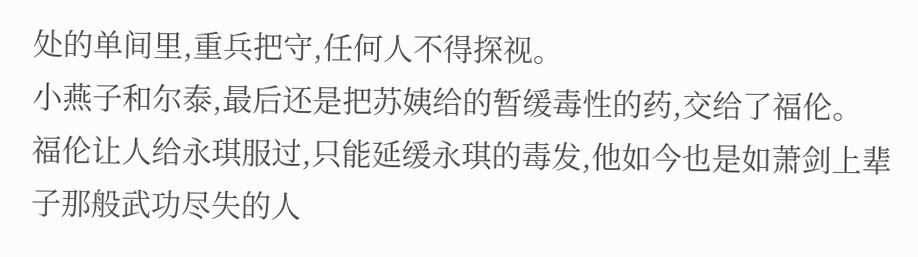处的单间里,重兵把守,任何人不得探视。
小燕子和尔泰,最后还是把苏姨给的暂缓毒性的药,交给了福伦。
福伦让人给永琪服过,只能延缓永琪的毒发,他如今也是如萧剑上辈子那般武功尽失的人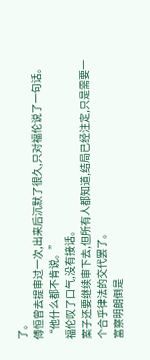了。
傅恒曾去提审过一次,出来后沉默了很久,只对福伦说了一句话。
“他什么都不肯说。”
福伦叹了口气,没有接话。
案子还要继续审下去,但所有人都知道,结局已经注定,只是需要一个合乎律法的交代罢了。
富察明朗倒是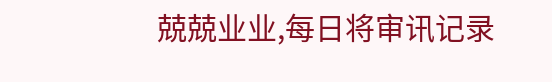兢兢业业,每日将审讯记录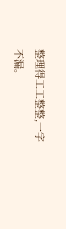整理得工工整整,一字不漏。